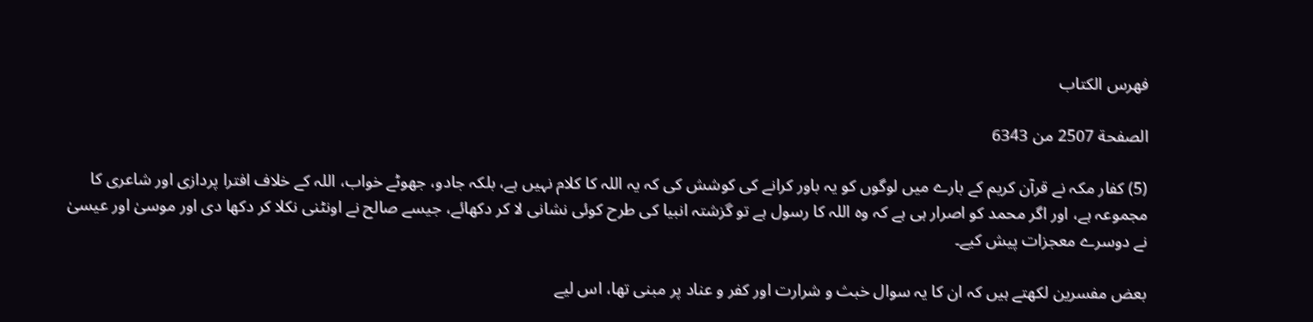فهرس الكتاب

الصفحة 2507 من 6343

(5) کفار مکہ نے قرآن کریم کے بارے میں لوگوں کو یہ باور کرانے کی کوشش کی کہ یہ اللہ کا کلام نہیں ہے، بلکہ جادو، جھوٹے خواب، اللہ کے خلاف افترا پردازی اور شاعری کا مجموعہ ہے، اور اگر محمد کو اصرار ہی ہے کہ وہ اللہ کا رسول ہے تو گزشتہ انبیا کی طرح کوئی نشانی لا کر دکھائے، جیسے صالح نے اونٹنی نکلا کر دکھا دی اور موسیٰ اور عیسیٰ نے دوسرے معجزات پیش کیے۔

بعض مفسرین لکھتے ہیں کہ ان کا یہ سوال خبث و شرارت اور کفر و عناد پر مبنی تھا، اس لیے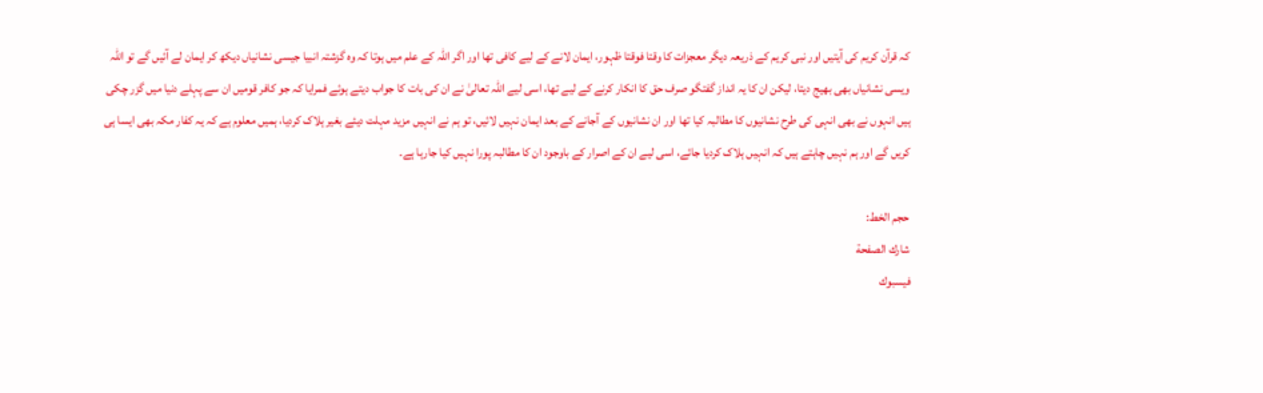کہ قرآن کریم کی آیتیں اور نبی کریم کے ذریعہ دیگر معجزات کا وقتا فوقتا ظہور، ایمان لانے کے لیے کافی تھا اور اگر اللہ کے علم میں ہوتا کہ وہ گزشتہ انبیا جیسی نشانیاں دیکھ کر ایمان لے آئیں گے تو اللہ ویسی نشانیاں بھی بھیج دیتا، لیکن ان کا یہ انداز گفتگو صرف حق کا انکار کرنے کے لیے تھا، اسی لیے اللہ تعالیٰ نے ان کی بات کا جواب دیتے ہوئے فمرایا کہ جو کافر قومیں ان سے پہلے دنیا میں گزر چکی ہیں انہوں نے بھی انہی کی طرح نشانیوں کا مطالبہ کیا تھا اور ان نشانیوں کے آجانے کے بعد ایمان نہیں لائیں، تو ہم نے انہیں مزید مہلت دیئے بغیر ہلاک کردیا، ہمیں معلوم ہے کہ یہ کفار مکہ بھی ایسا ہی کریں گے اور ہم نہیں چاہتے ہیں کہ انہیں ہلاک کردیا جائے، اسی لیے ان کے اصرار کے باوجود ان کا مطالبہ پورا نہیں کیا جارہا ہے۔

حجم الخط:
شارك الصفحة
فيسبوك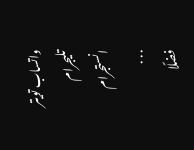واتساب تويتر تليجرام انستجرام
. . .
فضلًا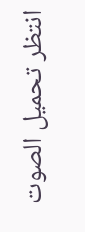انتظر تحميل الصوت